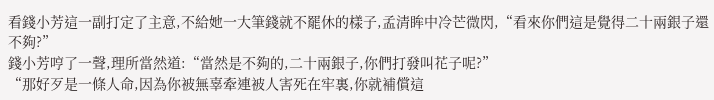看錢小芳這一副打定了主意,不給她一大筆錢就不罷休的樣子,孟清眸中冷芒微閃,“看來你們這是覺得二十兩銀子還不夠?”
錢小芳哼了一聲,理所當然道:“當然是不夠的,二十兩銀子,你們打發叫花子呢?”
“那好歹是一條人命,因為你被無辜牽連被人害死在牢裏,你就補償這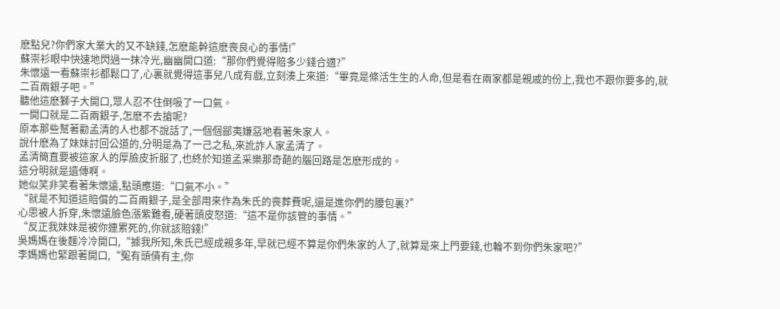麽點兒?你們家大業大的又不缺錢,怎麽能幹這麽喪良心的事情!”
蘇崇衫眼中快速地閃過一抹冷光,幽幽開口道:“那你們覺得賠多少錢合適?”
朱懷遠一看蘇崇衫都鬆口了,心裏就覺得這事兒八成有戲,立刻湊上來道:“畢竟是條活生生的人命,但是看在兩家都是親戚的份上,我也不跟你要多的,就二百兩銀子吧。”
聽他這麽獅子大開口,眾人忍不住倒吸了一口氣。
一開口就是二百兩銀子,怎麽不去搶呢?
原本那些幫著勸孟清的人也都不說話了,一個個鄙夷嫌惡地看著朱家人。
說什麽為了妹妹討回公道的,分明是為了一己之私,來訛詐人家孟清了。
孟清簡直要被這家人的厚臉皮折服了,也終於知道孟采樂那奇葩的腦回路是怎麽形成的。
這分明就是遺傳啊。
她似笑非笑看著朱懷遠,點頭應道:“口氣不小。”
“就是不知道這賠償的二百兩銀子,是全部用來作為朱氏的喪葬費呢,還是進你們的腰包裏?”
心思被人拆穿,朱懷遠臉色漲紫難看,硬著頭皮怒道:“這不是你該管的事情。”
“反正我妹妹是被你連累死的,你就該賠錢!”
吳媽媽在後麵冷冷開口,“據我所知,朱氏已經成親多年,早就已經不算是你們朱家的人了,就算是來上門要錢,也輪不到你們朱家吧?”
李媽媽也緊跟著開口,“冤有頭債有主,你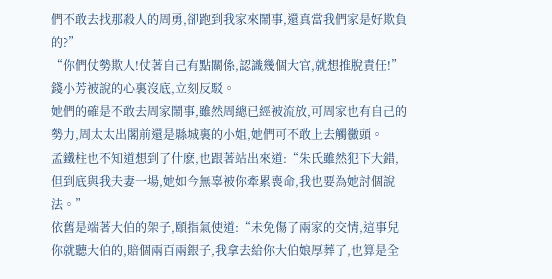們不敢去找那殺人的周勇,卻跑到我家來鬧事,還真當我們家是好欺負的?”
“你們仗勢欺人!仗著自己有點關係,認識幾個大官,就想推脫責任!”錢小芳被說的心裏沒底,立刻反駁。
她們的確是不敢去周家鬧事,雖然周總已經被流放,可周家也有自己的勢力,周太太出閣前還是縣城裏的小姐,她們可不敢上去觸黴頭。
孟鐵柱也不知道想到了什麽,也跟著站出來道:“朱氏雖然犯下大錯,但到底與我夫妻一場,她如今無辜被你牽累喪命,我也要為她討個說法。”
依舊是端著大伯的架子,頤指氣使道:“未免傷了兩家的交情,這事兒你就聽大伯的,賠個兩百兩銀子,我拿去給你大伯娘厚葬了,也算是全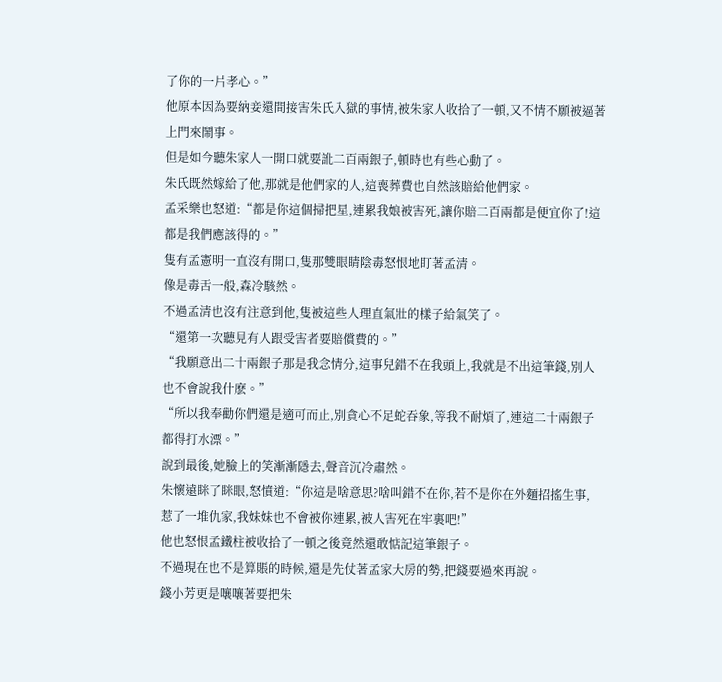了你的一片孝心。”
他原本因為要納妾還間接害朱氏入獄的事情,被朱家人收拾了一頓,又不情不願被逼著上門來鬧事。
但是如今聽朱家人一開口就要訛二百兩銀子,頓時也有些心動了。
朱氏既然嫁給了他,那就是他們家的人,這喪葬費也自然該賠給他們家。
孟采樂也怒道:“都是你這個掃把星,連累我娘被害死,讓你賠二百兩都是便宜你了!這都是我們應該得的。”
隻有孟憲明一直沒有開口,隻那雙眼睛陰毒怒恨地盯著孟清。
像是毒舌一般,森冷駭然。
不過孟清也沒有注意到他,隻被這些人理直氣壯的樣子給氣笑了。
“還第一次聽見有人跟受害者要賠償費的。”
“我願意出二十兩銀子那是我念情分,這事兒錯不在我頭上,我就是不出這筆錢,別人也不會說我什麽。”
“所以我奉勸你們還是適可而止,別貪心不足蛇吞象,等我不耐煩了,連這二十兩銀子都得打水漂。”
說到最後,她臉上的笑漸漸隱去,聲音沉冷肅然。
朱懷遠眯了眯眼,怒憤道:“你這是啥意思?啥叫錯不在你,若不是你在外麵招搖生事,惹了一堆仇家,我妹妹也不會被你連累,被人害死在牢裏吧!”
他也怒恨孟鐵柱被收拾了一頓之後竟然還敢惦記這筆銀子。
不過現在也不是算賬的時候,還是先仗著孟家大房的勢,把錢要過來再說。
錢小芳更是嚷嚷著要把朱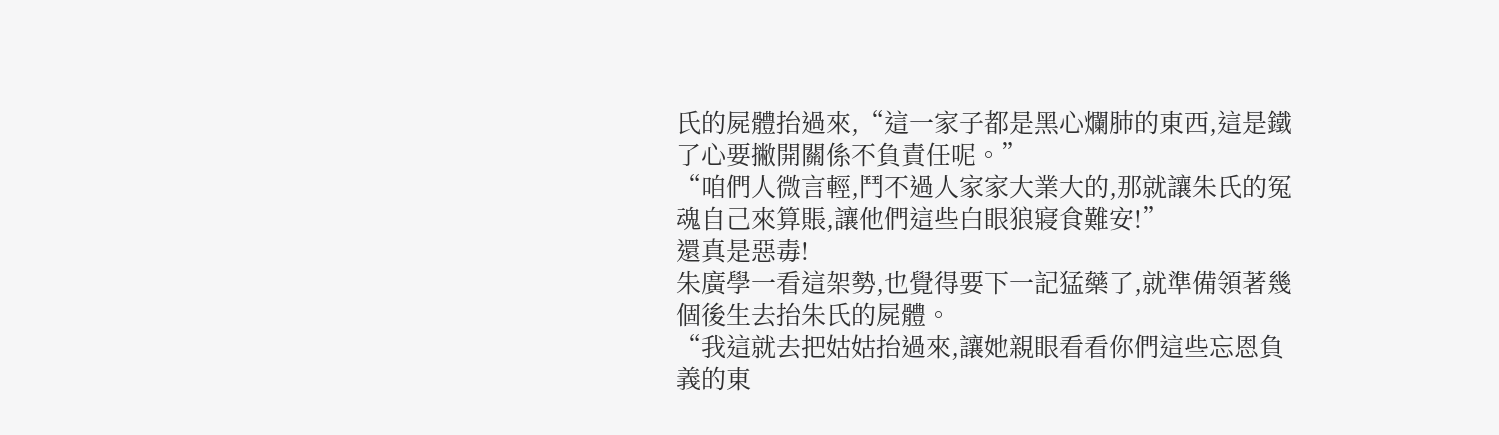氏的屍體抬過來,“這一家子都是黑心爛肺的東西,這是鐵了心要撇開關係不負責任呢。”
“咱們人微言輕,鬥不過人家家大業大的,那就讓朱氏的冤魂自己來算賬,讓他們這些白眼狼寢食難安!”
還真是惡毒!
朱廣學一看這架勢,也覺得要下一記猛藥了,就準備領著幾個後生去抬朱氏的屍體。
“我這就去把姑姑抬過來,讓她親眼看看你們這些忘恩負義的東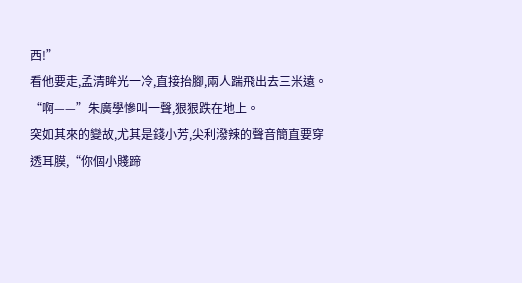西!”
看他要走,孟清眸光一冷,直接抬腳,兩人踹飛出去三米遠。
“啊——”朱廣學慘叫一聲,狠狠跌在地上。
突如其來的變故,尤其是錢小芳,尖利潑辣的聲音簡直要穿透耳膜,“你個小賤蹄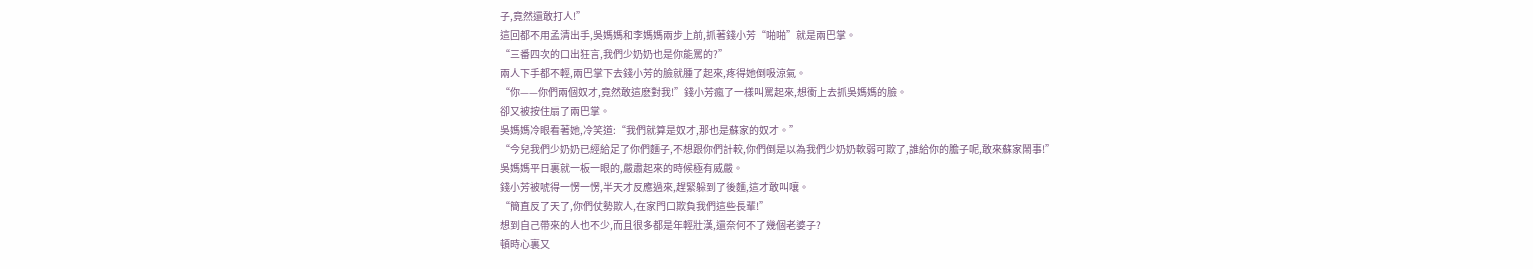子,竟然還敢打人!”
這回都不用孟清出手,吳媽媽和李媽媽兩步上前,抓著錢小芳“啪啪”就是兩巴掌。
“三番四次的口出狂言,我們少奶奶也是你能罵的?”
兩人下手都不輕,兩巴掌下去錢小芳的臉就腫了起來,疼得她倒吸涼氣。
“你——你們兩個奴才,竟然敢這麽對我!”錢小芳瘋了一樣叫罵起來,想衝上去抓吳媽媽的臉。
卻又被按住扇了兩巴掌。
吳媽媽冷眼看著她,冷笑道:“我們就算是奴才,那也是蘇家的奴才。”
“今兒我們少奶奶已經給足了你們麵子,不想跟你們計較,你們倒是以為我們少奶奶軟弱可欺了,誰給你的膽子呢,敢來蘇家鬧事!”
吳媽媽平日裏就一板一眼的,嚴肅起來的時候極有威嚴。
錢小芳被唬得一愣一愣,半天才反應過來,趕緊躲到了後麵,這才敢叫嚷。
“簡直反了天了,你們仗勢欺人,在家門口欺負我們這些長輩!”
想到自己帶來的人也不少,而且很多都是年輕壯漢,還奈何不了幾個老婆子?
頓時心裏又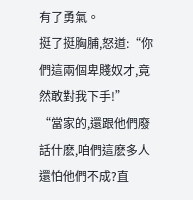有了勇氣。
挺了挺胸脯,怒道:“你們這兩個卑賤奴才,竟然敢對我下手!”
“當家的,還跟他們廢話什麽,咱們這麽多人還怕他們不成?直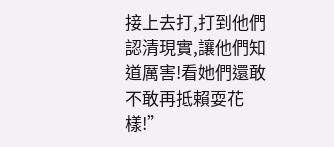接上去打,打到他們認清現實,讓他們知道厲害!看她們還敢不敢再抵賴耍花樣!”